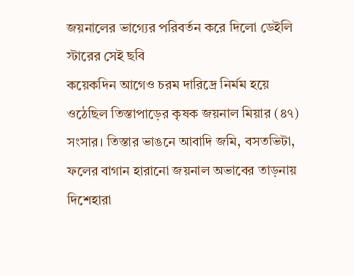জয়নালের ভাগ্যের পরিবর্তন করে দিলো ডেইলি স্টারের সেই ছবি
কয়েকদিন আগেও চরম দারিদ্রে নির্মম হয়ে ওঠেছিল তিস্তাপাড়ের কৃষক জয়নাল মিয়ার (৪৭) সংসার। তিস্তার ভাঙনে আবাদি জমি, বসতভিটা, ফলের বাগান হারানো জয়নাল অভাবের তাড়নায় দিশেহারা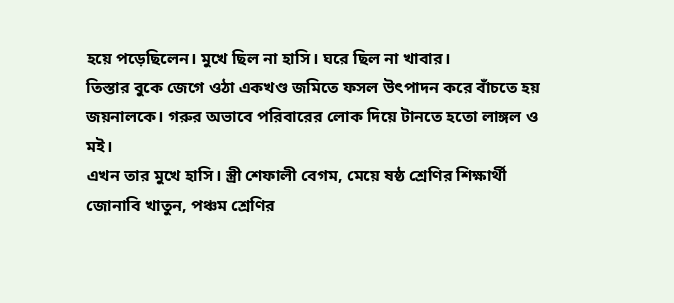হয়ে পড়েছিলেন। মুখে ছিল না হাসি। ঘরে ছিল না খাবার।
তিস্তার বুকে জেগে ওঠা একখণ্ড জমিতে ফসল উৎপাদন করে বাঁচতে হয় জয়নালকে। গরুর অভাবে পরিবারের লোক দিয়ে টানতে হতো লাঙ্গল ও মই।
এখন তার মুখে হাসি। স্ত্রী শেফালী বেগম, মেয়ে ষষ্ঠ শ্রেণির শিক্ষার্থী জোনাবি খাতুন, পঞ্চম শ্রেণির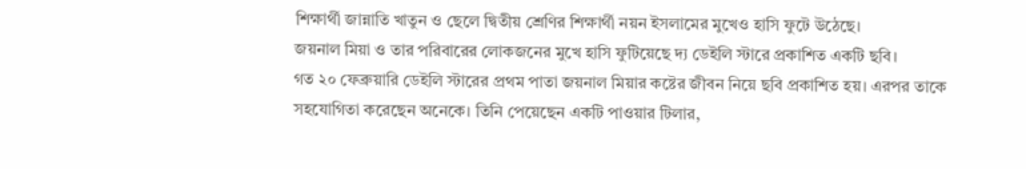শিক্ষার্থী জান্নাতি খাতুন ও ছেলে দ্বিতীয় শ্রেণির শিক্ষার্থী নয়ন ইসলামের মুখেও হাসি ফুটে উঠেছে।
জয়নাল মিয়া ও তার পরিবারের লোকজনের মুখে হাসি ফুটিয়েছে দ্য ডেইলি স্টারে প্রকাশিত একটি ছবি।
গত ২০ ফেব্রুয়ারি ডেইলি স্টারের প্রথম পাতা জয়নাল মিয়ার কষ্টের জীবন নিয়ে ছবি প্রকাশিত হয়। এরপর তাকে সহযোগিতা করেছেন অনেকে। তিনি পেয়েছেন একটি পাওয়ার টিলার,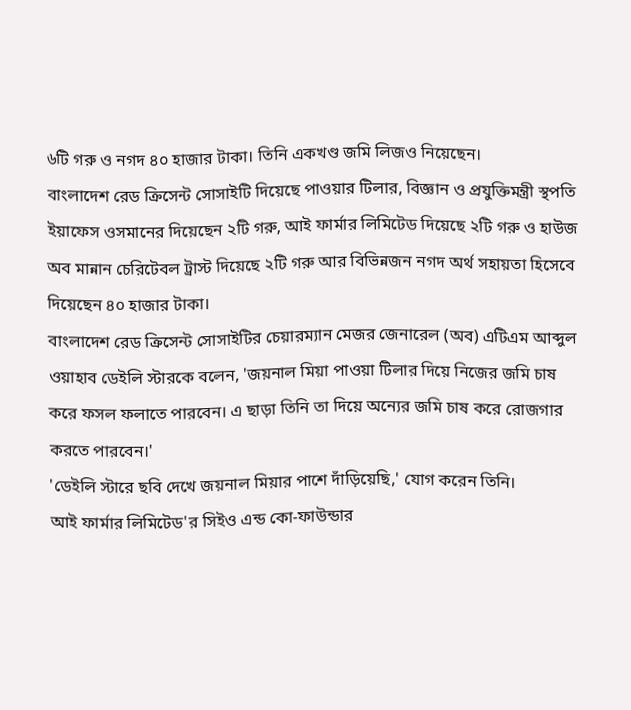৬টি গরু ও নগদ ৪০ হাজার টাকা। তিনি একখণ্ড জমি লিজও নিয়েছেন।
বাংলাদেশ রেড ক্রিসেন্ট সোসাইটি দিয়েছে পাওয়ার টিলার, বিজ্ঞান ও প্রযুক্তিমন্ত্রী স্থপতি ইয়াফেস ওসমানের দিয়েছেন ২টি গরু, আই ফার্মার লিমিটেড দিয়েছে ২টি গরু ও হাউজ অব মান্নান চেরিটেবল ট্রাস্ট দিয়েছে ২টি গরু আর বিভিন্নজন নগদ অর্থ সহায়তা হিসেবে দিয়েছেন ৪০ হাজার টাকা।
বাংলাদেশ রেড ক্রিসেন্ট সোসাইটির চেয়ারম্যান মেজর জেনারেল (অব) এটিএম আব্দুল ওয়াহাব ডেইলি স্টারকে বলেন, 'জয়নাল মিয়া পাওয়া টিলার দিয়ে নিজের জমি চাষ করে ফসল ফলাতে পারবেন। এ ছাড়া তিনি তা দিয়ে অন্যের জমি চাষ করে রোজগার করতে পারবেন।'
'ডেইলি স্টারে ছবি দেখে জয়নাল মিয়ার পাশে দাঁড়িয়েছি,' যোগ করেন তিনি।
আই ফার্মার লিমিটেড'র সিইও এন্ড কো-ফাউন্ডার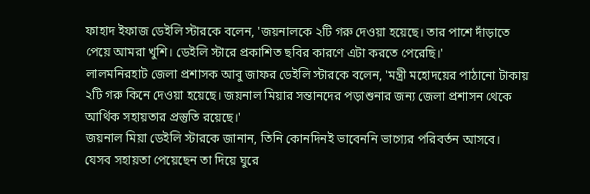ফাহাদ ইফাজ ডেইলি স্টারকে বলেন, 'জয়নালকে ২টি গরু দেওয়া হয়েছে। তার পাশে দাঁড়াতে পেয়ে আমরা খুশি। ডেইলি স্টারে প্রকাশিত ছবির কারণে এটা করতে পেরেছি।'
লালমনিরহাট জেলা প্রশাসক আবু জাফর ডেইলি স্টারকে বলেন, 'মন্ত্রী মহোদয়ের পাঠানো টাকায় ২টি গরু কিনে দেওয়া হয়েছে। জয়নাল মিয়ার সন্তানদের পড়াশুনার জন্য জেলা প্রশাসন থেকে আর্থিক সহায়তার প্রস্তুতি রয়েছে।'
জয়নাল মিয়া ডেইলি স্টারকে জানান, তিনি কোনদিনই ভাবেননি ভাগ্যের পরিবর্তন আসবে। যেসব সহায়তা পেয়েছেন তা দিয়ে ঘুরে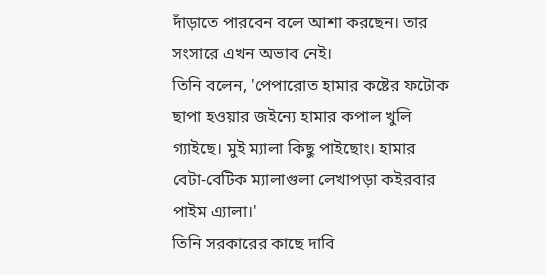দাঁড়াতে পারবেন বলে আশা করছেন। তার সংসারে এখন অভাব নেই।
তিনি বলেন, 'পেপারোত হামার কষ্টের ফটোক ছাপা হওয়ার জইন্যে হামার কপাল খুলি গ্যাইছে। মুই ম্যালা কিছু পাইছোং। হামার বেটা-বেটিক ম্যালাগুলা লেখাপড়া কইরবার পাইম এ্যালা।'
তিনি সরকারের কাছে দাবি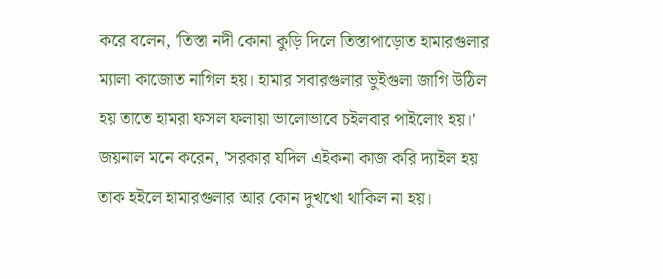করে বলেন, 'তিস্তা নদী কোনা কুড়ি দিলে তিস্তাপাড়োত হামারগুলার ম্যালা কাজোত নাগিল হয়। হামার সবারগুলার ভুইগুলা জাগি উঠিল হয় তাতে হামরা ফসল ফলায়া ভালোভাবে চইলবার পাইলোং হয়।'
জয়নাল মনে করেন, 'সরকার যদিল এইকনা কাজ করি দ্যাইল হয় তাক হইলে হামারগুলার আর কোন দুখখো থাকিল না হয়।